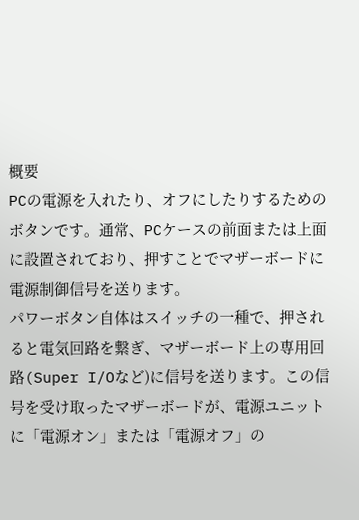概要
PCの電源を入れたり、オフにしたりするためのボタンです。通常、PCケースの前面または上面に設置されており、押すことでマザーボードに電源制御信号を送ります。
パワーボタン自体はスイッチの一種で、押されると電気回路を繋ぎ、マザーボード上の専用回路(Super I/Oなど)に信号を送ります。この信号を受け取ったマザーボードが、電源ユニットに「電源オン」または「電源オフ」の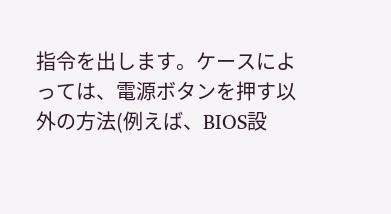指令を出します。ケースによっては、電源ボタンを押す以外の方法(例えば、BIOS設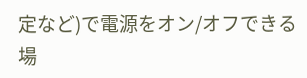定など)で電源をオン/オフできる場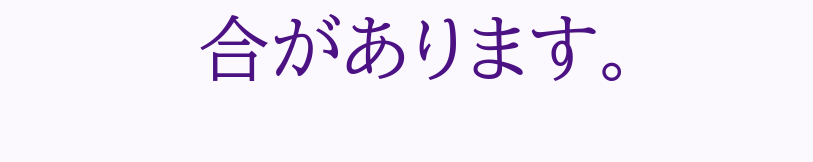合があります。